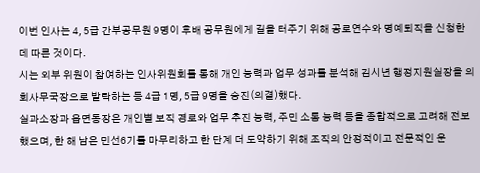이번 인사는 4, 5급 간부공무원 9명이 후배 공무원에게 길을 터주기 위해 공로연수와 명예퇴직을 신청한데 따른 것이다.
시는 외부 위원이 참여하는 인사위원회를 통해 개인 능력과 업무 성과를 분석해 김시년 행정지원실장을 의회사무국장으로 발탁하는 등 4급 1명, 5급 9명을 승진(의결)했다.
실과소장과 읍면동장은 개인별 보직 경로와 업무 추진 능력, 주민 소통 능력 등을 종합적으로 고려해 전보했으며, 한 해 남은 민선6기를 마무리하고 한 단계 더 도약하기 위해 조직의 안정적이고 전문적인 운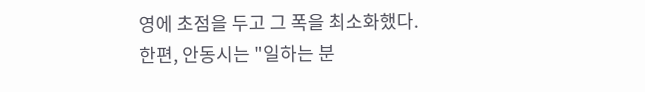영에 초점을 두고 그 폭을 최소화했다.
한편, 안동시는 "일하는 분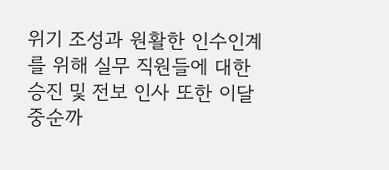위기 조성과 원활한 인수인계를 위해 실무 직원들에 대한 승진 및 전보 인사 또한 이달 중순까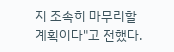지 조속히 마무리할 계획이다"고 전했다.